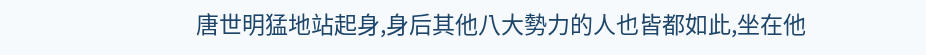唐世明猛地站起身,身后其他八大勢力的人也皆都如此,坐在他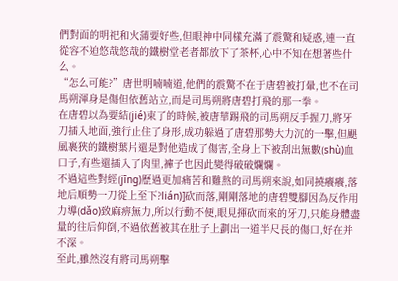們對面的明祀和火蒲要好些,但眼神中同樣充滿了震驚和疑惑,連一直從容不迫悠哉悠哉的鐵樹堂老者都放下了茶杯,心中不知在想著些什么。
“怎么可能?”唐世明喃喃道,他們的震驚不在于唐碧被打暈,也不在司馬朔渾身是傷但依舊站立,而是司馬朔將唐碧打飛的那一拳。
在唐碧以為要結(jié)束了的時候,被唐華踢飛的司馬朔反手握刀,將牙刀插入地面,強行止住了身形,成功躲過了唐碧那勢大力沉的一擊,但颶風裹狹的鐵樹葉片還是對他造成了傷害,全身上下被刮出無數(shù)血口子,有些還插入了肉里,褲子也因此變得破破爛爛。
不過這些對經(jīng)歷過更加痛苦和難熬的司馬朔來說,如同撓癢癢,落地后順勢一刀從上至下?lián)]砍而落,剛剛落地的唐碧雙腳因為反作用力導(dǎo)致麻痹無力,所以行動不便,眼見揮砍而來的牙刀,只能身體盡量的往后仰倒,不過依舊被其在肚子上劃出一道半尺長的傷口,好在并不深。
至此,雖然沒有將司馬朔擊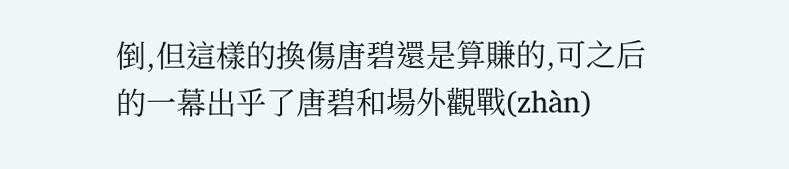倒,但這樣的換傷唐碧還是算賺的,可之后的一幕出乎了唐碧和場外觀戰(zhàn)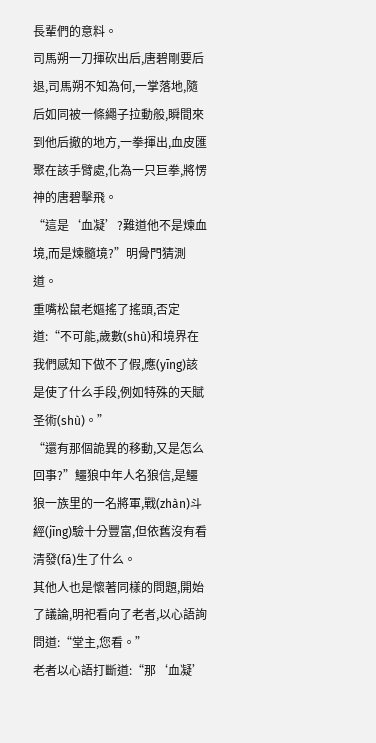長輩們的意料。
司馬朔一刀揮砍出后,唐碧剛要后退,司馬朔不知為何,一掌落地,隨后如同被一條繩子拉動般,瞬間來到他后撤的地方,一拳揮出,血皮匯聚在該手臂處,化為一只巨拳,將愣神的唐碧擊飛。
“這是‘血凝’?難道他不是煉血境,而是煉髓境?”明骨門猜測道。
重嘴松鼠老嫗搖了搖頭,否定道:“不可能,歲數(shù)和境界在我們感知下做不了假,應(yīng)該是使了什么手段,例如特殊的天賦圣術(shù)。”
“還有那個詭異的移動,又是怎么回事?”鱷狼中年人名狼信,是鱷狼一族里的一名將軍,戰(zhàn)斗經(jīng)驗十分豐富,但依舊沒有看清發(fā)生了什么。
其他人也是懷著同樣的問題,開始了議論,明祀看向了老者,以心語詢問道:“堂主,您看。”
老者以心語打斷道:“那‘血凝’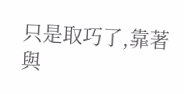只是取巧了,靠著與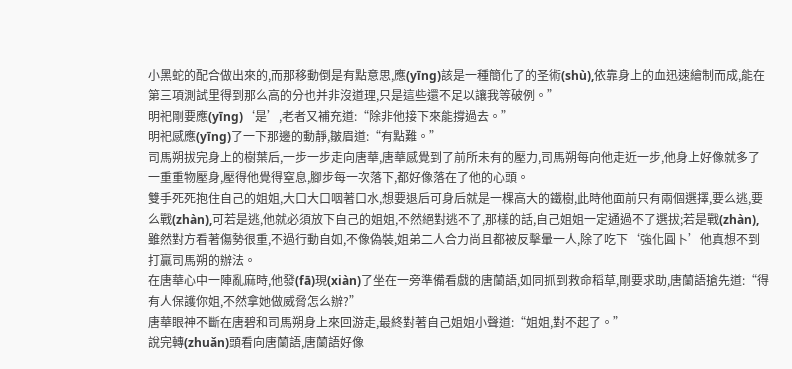小黑蛇的配合做出來的,而那移動倒是有點意思,應(yīng)該是一種簡化了的圣術(shù),依靠身上的血迅速繪制而成,能在第三項測試里得到那么高的分也并非沒道理,只是這些還不足以讓我等破例。”
明祀剛要應(yīng)‘是’,老者又補充道:“除非他接下來能撐過去。”
明祀感應(yīng)了一下那邊的動靜,皺眉道:“有點難。”
司馬朔拔完身上的樹葉后,一步一步走向唐華,唐華感覺到了前所未有的壓力,司馬朔每向他走近一步,他身上好像就多了一重重物壓身,壓得他覺得窒息,腳步每一次落下,都好像落在了他的心頭。
雙手死死抱住自己的姐姐,大口大口咽著口水,想要退后可身后就是一棵高大的鐵樹,此時他面前只有兩個選擇,要么逃,要么戰(zhàn),可若是逃,他就必須放下自己的姐姐,不然絕對逃不了,那樣的話,自己姐姐一定通過不了選拔;若是戰(zhàn),雖然對方看著傷勢很重,不過行動自如,不像偽裝,姐弟二人合力尚且都被反擊暈一人,除了吃下‘強化圓卜’他真想不到打贏司馬朔的辦法。
在唐華心中一陣亂麻時,他發(fā)現(xiàn)了坐在一旁準備看戲的唐蘭語,如同抓到救命稻草,剛要求助,唐蘭語搶先道:“得有人保護你姐,不然拿她做威脅怎么辦?”
唐華眼神不斷在唐碧和司馬朔身上來回游走,最終對著自己姐姐小聲道:“姐姐,對不起了。”
說完轉(zhuǎn)頭看向唐蘭語,唐蘭語好像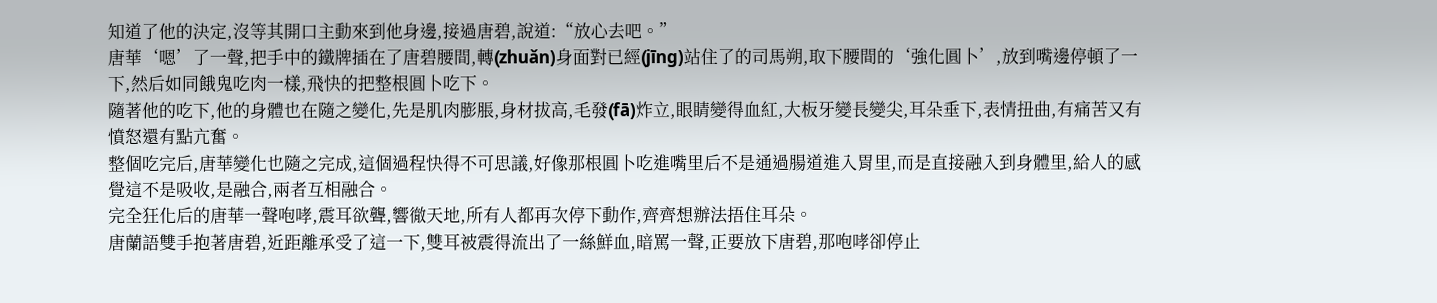知道了他的決定,沒等其開口主動來到他身邊,接過唐碧,說道:“放心去吧。”
唐華‘嗯’了一聲,把手中的鐵牌插在了唐碧腰間,轉(zhuǎn)身面對已經(jīng)站住了的司馬朔,取下腰間的‘強化圓卜’,放到嘴邊停頓了一下,然后如同餓鬼吃肉一樣,飛快的把整根圓卜吃下。
隨著他的吃下,他的身體也在隨之變化,先是肌肉膨脹,身材拔高,毛發(fā)炸立,眼睛變得血紅,大板牙變長變尖,耳朵垂下,表情扭曲,有痛苦又有憤怒還有點亢奮。
整個吃完后,唐華變化也隨之完成,這個過程快得不可思議,好像那根圓卜吃進嘴里后不是通過腸道進入胃里,而是直接融入到身體里,給人的感覺這不是吸收,是融合,兩者互相融合。
完全狂化后的唐華一聲咆哮,震耳欲聾,響徹天地,所有人都再次停下動作,齊齊想辦法捂住耳朵。
唐蘭語雙手抱著唐碧,近距離承受了這一下,雙耳被震得流出了一絲鮮血,暗罵一聲,正要放下唐碧,那咆哮卻停止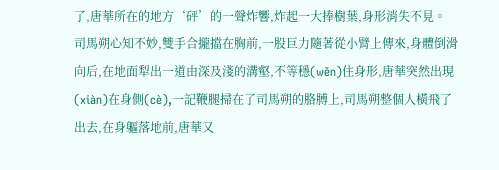了,唐華所在的地方‘砰’的一聲炸響,炸起一大捧樹葉,身形消失不見。
司馬朔心知不妙,雙手合攏擋在胸前,一股巨力隨著從小臂上傳來,身體倒滑向后,在地面犁出一道由深及淺的溝壑,不等穩(wěn)住身形,唐華突然出現(xiàn)在身側(cè),一記鞭腿掃在了司馬朔的胳膊上,司馬朔整個人橫飛了出去,在身軀落地前,唐華又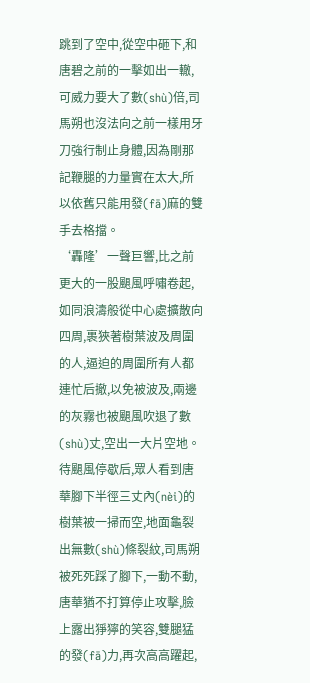跳到了空中,從空中砸下,和唐碧之前的一擊如出一轍,可威力要大了數(shù)倍,司馬朔也沒法向之前一樣用牙刀強行制止身體,因為剛那記鞭腿的力量實在太大,所以依舊只能用發(fā)麻的雙手去格擋。
‘轟隆’一聲巨響,比之前更大的一股颶風呼嘯卷起,如同浪濤般從中心處擴散向四周,裹狹著樹葉波及周圍的人,逼迫的周圍所有人都連忙后撤,以免被波及,兩邊的灰霧也被颶風吹退了數(shù)丈,空出一大片空地。
待颶風停歇后,眾人看到唐華腳下半徑三丈內(nèi)的樹葉被一掃而空,地面龜裂出無數(shù)條裂紋,司馬朔被死死踩了腳下,一動不動,唐華猶不打算停止攻擊,臉上露出猙獰的笑容,雙腿猛的發(fā)力,再次高高躍起,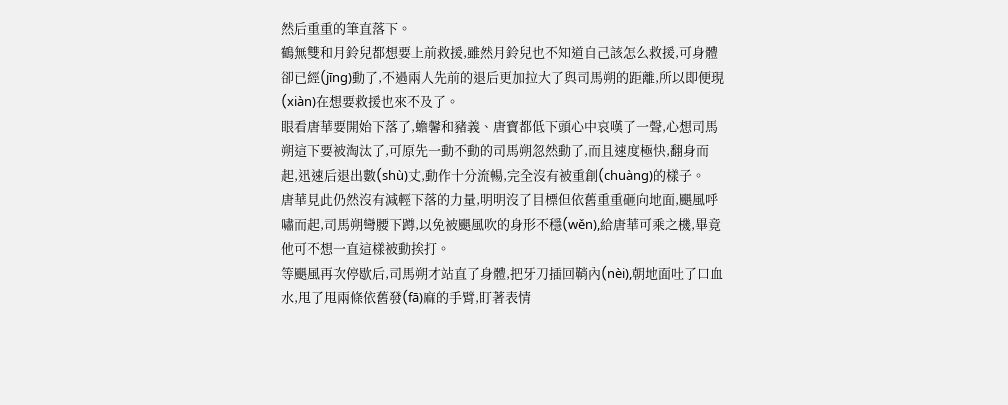然后重重的筆直落下。
鶴無雙和月鈴兒都想要上前救援,雖然月鈴兒也不知道自己該怎么救援,可身體卻已經(jīng)動了,不過兩人先前的退后更加拉大了與司馬朔的距離,所以即便現(xiàn)在想要救援也來不及了。
眼看唐華要開始下落了,蟾馨和豬義、唐寶都低下頭心中哀嘆了一聲,心想司馬朔這下要被淘汰了,可原先一動不動的司馬朔忽然動了,而且速度極快,翻身而起,迅速后退出數(shù)丈,動作十分流暢,完全沒有被重創(chuàng)的樣子。
唐華見此仍然沒有減輕下落的力量,明明沒了目標但依舊重重砸向地面,颶風呼嘯而起,司馬朔彎腰下蹲,以免被颶風吹的身形不穩(wěn),給唐華可乘之機,畢竟他可不想一直這樣被動挨打。
等颶風再次停歇后,司馬朔才站直了身體,把牙刀插回鞘內(nèi),朝地面吐了口血水,甩了甩兩條依舊發(fā)麻的手臂,盯著表情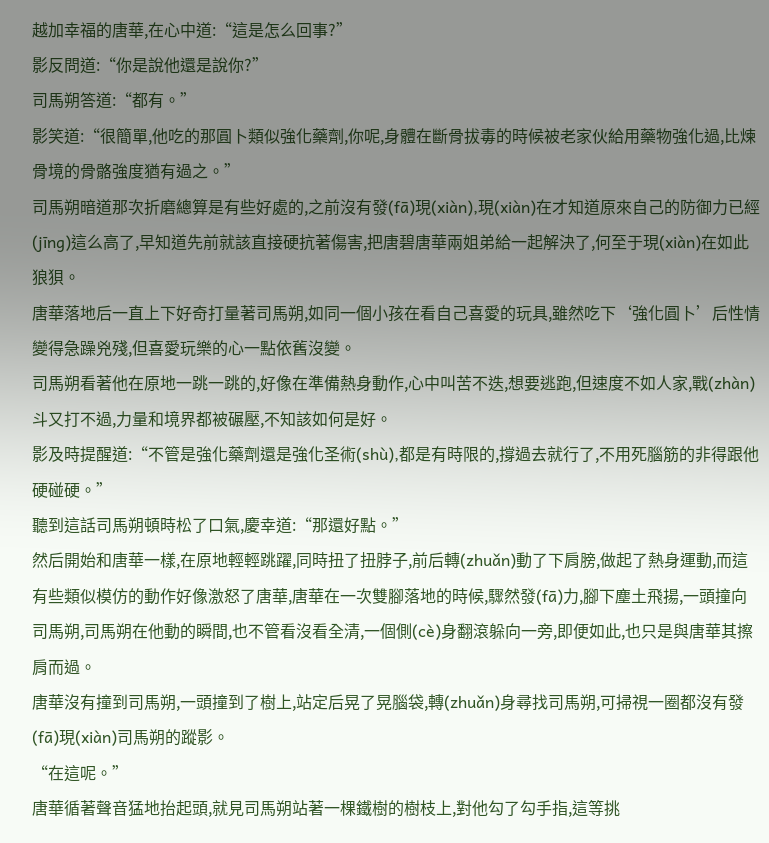越加幸福的唐華,在心中道:“這是怎么回事?”
影反問道:“你是說他還是說你?”
司馬朔答道:“都有。”
影笑道:“很簡單,他吃的那圓卜類似強化藥劑,你呢,身體在斷骨拔毒的時候被老家伙給用藥物強化過,比煉骨境的骨骼強度猶有過之。”
司馬朔暗道那次折磨總算是有些好處的,之前沒有發(fā)現(xiàn),現(xiàn)在才知道原來自己的防御力已經(jīng)這么高了,早知道先前就該直接硬抗著傷害,把唐碧唐華兩姐弟給一起解決了,何至于現(xiàn)在如此狼狽。
唐華落地后一直上下好奇打量著司馬朔,如同一個小孩在看自己喜愛的玩具,雖然吃下‘強化圓卜’后性情變得急躁兇殘,但喜愛玩樂的心一點依舊沒變。
司馬朔看著他在原地一跳一跳的,好像在準備熱身動作,心中叫苦不迭,想要逃跑,但速度不如人家,戰(zhàn)斗又打不過,力量和境界都被碾壓,不知該如何是好。
影及時提醒道:“不管是強化藥劑還是強化圣術(shù),都是有時限的,撐過去就行了,不用死腦筋的非得跟他硬碰硬。”
聽到這話司馬朔頓時松了口氣,慶幸道:“那還好點。”
然后開始和唐華一樣,在原地輕輕跳躍,同時扭了扭脖子,前后轉(zhuǎn)動了下肩膀,做起了熱身運動,而這有些類似模仿的動作好像激怒了唐華,唐華在一次雙腳落地的時候,驟然發(fā)力,腳下塵土飛揚,一頭撞向司馬朔,司馬朔在他動的瞬間,也不管看沒看全清,一個側(cè)身翻滾躲向一旁,即便如此,也只是與唐華其擦肩而過。
唐華沒有撞到司馬朔,一頭撞到了樹上,站定后晃了晃腦袋,轉(zhuǎn)身尋找司馬朔,可掃視一圈都沒有發(fā)現(xiàn)司馬朔的蹤影。
“在這呢。”
唐華循著聲音猛地抬起頭,就見司馬朔站著一棵鐵樹的樹枝上,對他勾了勾手指,這等挑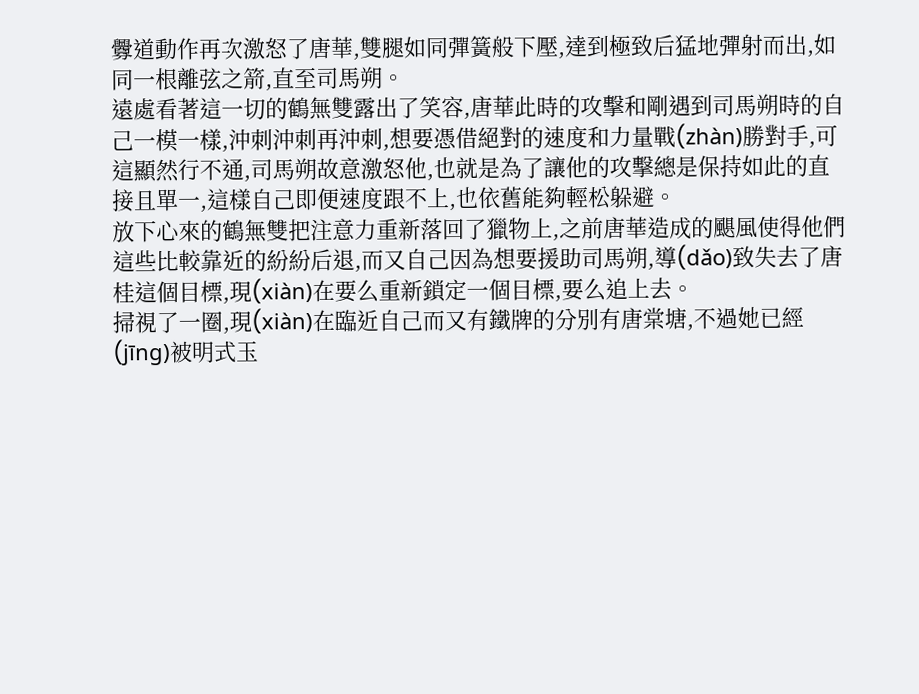釁道動作再次激怒了唐華,雙腿如同彈簧般下壓,達到極致后猛地彈射而出,如同一根離弦之箭,直至司馬朔。
遠處看著這一切的鶴無雙露出了笑容,唐華此時的攻擊和剛遇到司馬朔時的自己一模一樣,沖刺沖刺再沖刺,想要憑借絕對的速度和力量戰(zhàn)勝對手,可這顯然行不通,司馬朔故意激怒他,也就是為了讓他的攻擊總是保持如此的直接且單一,這樣自己即便速度跟不上,也依舊能夠輕松躲避。
放下心來的鶴無雙把注意力重新落回了獵物上,之前唐華造成的颶風使得他們這些比較靠近的紛紛后退,而又自己因為想要援助司馬朔,導(dǎo)致失去了唐桂這個目標,現(xiàn)在要么重新鎖定一個目標,要么追上去。
掃視了一圈,現(xiàn)在臨近自己而又有鐵牌的分別有唐棠塘,不過她已經(jīng)被明式玉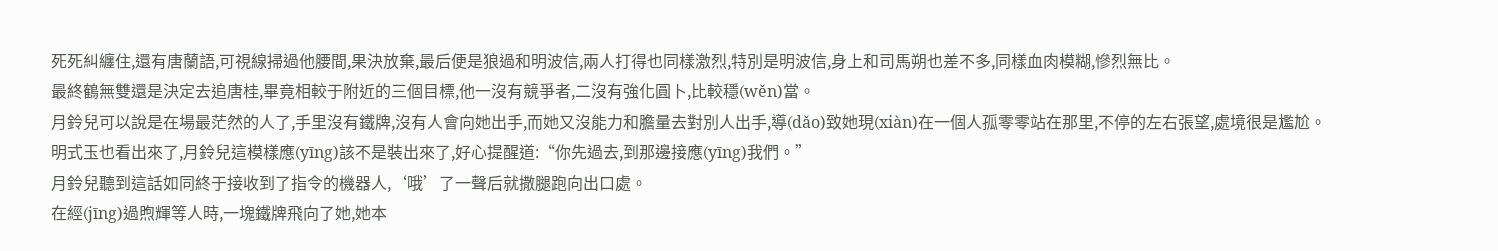死死糾纏住,還有唐蘭語,可視線掃過他腰間,果決放棄,最后便是狼過和明波信,兩人打得也同樣激烈,特別是明波信,身上和司馬朔也差不多,同樣血肉模糊,慘烈無比。
最終鶴無雙還是決定去追唐桂,畢竟相較于附近的三個目標,他一沒有競爭者,二沒有強化圓卜,比較穩(wěn)當。
月鈴兒可以說是在場最茫然的人了,手里沒有鐵牌,沒有人會向她出手,而她又沒能力和膽量去對別人出手,導(dǎo)致她現(xiàn)在一個人孤零零站在那里,不停的左右張望,處境很是尷尬。
明式玉也看出來了,月鈴兒這模樣應(yīng)該不是裝出來了,好心提醒道:“你先過去,到那邊接應(yīng)我們。”
月鈴兒聽到這話如同終于接收到了指令的機器人,‘哦’了一聲后就撒腿跑向出口處。
在經(jīng)過煦輝等人時,一塊鐵牌飛向了她,她本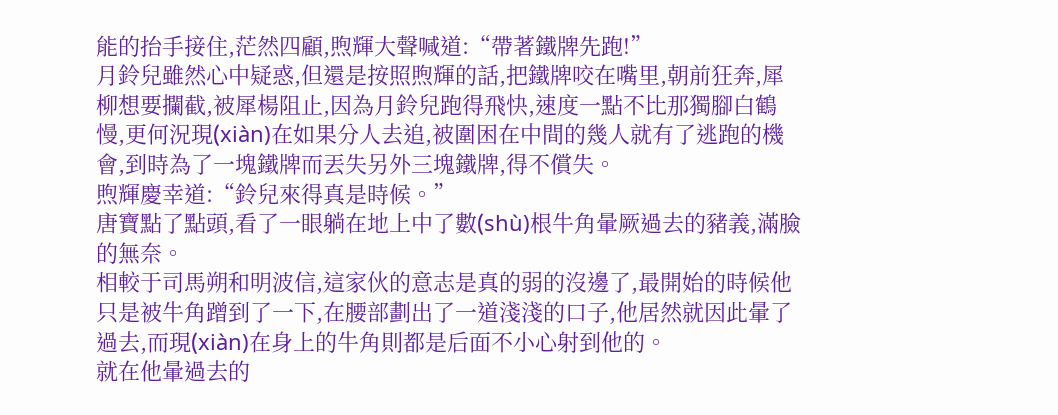能的抬手接住,茫然四顧,煦輝大聲喊道:“帶著鐵牌先跑!”
月鈴兒雖然心中疑惑,但還是按照煦輝的話,把鐵牌咬在嘴里,朝前狂奔,犀柳想要攔截,被犀楊阻止,因為月鈴兒跑得飛快,速度一點不比那獨腳白鶴慢,更何況現(xiàn)在如果分人去追,被圍困在中間的幾人就有了逃跑的機會,到時為了一塊鐵牌而丟失另外三塊鐵牌,得不償失。
煦輝慶幸道:“鈴兒來得真是時候。”
唐寶點了點頭,看了一眼躺在地上中了數(shù)根牛角暈厥過去的豬義,滿臉的無奈。
相較于司馬朔和明波信,這家伙的意志是真的弱的沒邊了,最開始的時候他只是被牛角蹭到了一下,在腰部劃出了一道淺淺的口子,他居然就因此暈了過去,而現(xiàn)在身上的牛角則都是后面不小心射到他的。
就在他暈過去的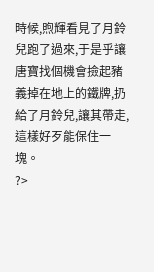時候,煦輝看見了月鈴兒跑了過來,于是乎讓唐寶找個機會撿起豬義掉在地上的鐵牌,扔給了月鈴兒,讓其帶走,這樣好歹能保住一塊。
?>